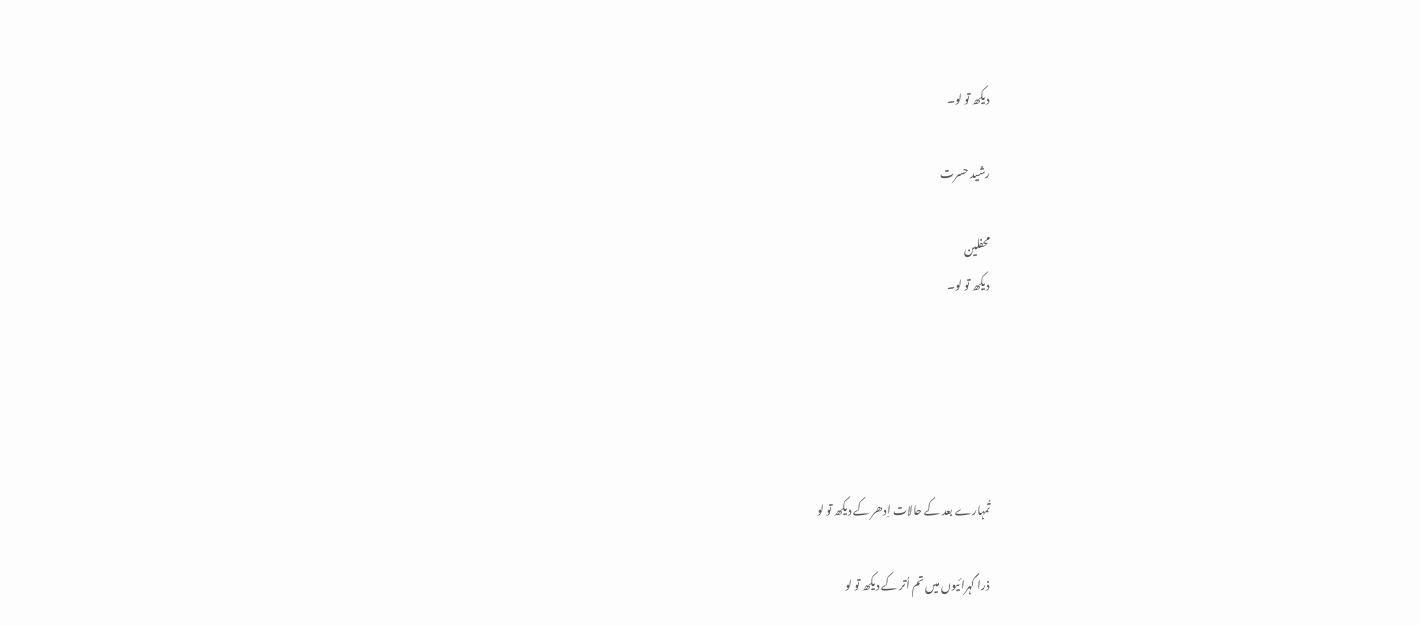دیکھ تو لو۔

رشید حسرت

محفلین
دیکھ تو لو۔





تُمہارے بعد کے حالات اِدھر کے دیکھ تو لو

ذرا گہرائیوں میں تم اُتر کے دیکھ تو لو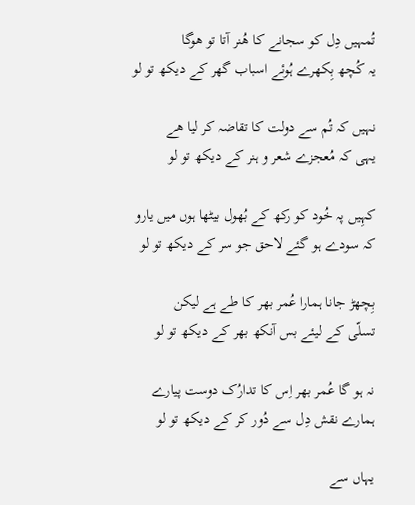تُمہیں دِل کو سجانے کا ھُنر آتا تو ھوگا
یہ کُچھ بِکھرے ہُوئے اسباب گھر کے دیکھ تو لو

نہیں کہ تُم سے دولت کا تقاضہ کر لیا ھے
یہی کہ مُعجزے شعر و ہنر کے دیکھ تو لو

کہِیں پہ خُود کو رکھ کے بُھول بیٹھا ہوں میں یارو
کہ سودے ہو گئے لاحق جو سر کے دیکھ تو لو

بِچھڑ جانا ہمارا عُمر بھر کا طے ہے لیکن
تسلّی کے لیئے بس آنکھ بھر کے دیکھ تو لو

نہ ہو گا عُمر بھر اِس کا تدارُک دوست پیارے
ہمارے نقش دِل سے دُور کر کے دیکھ تو لو

یہاں سے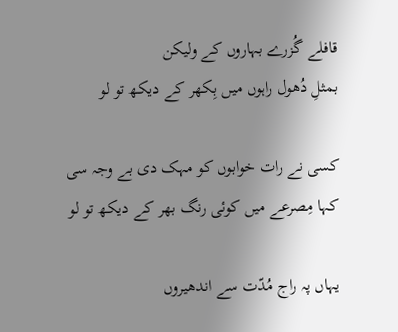قافلے گُزرے بہاروں کے ولیکن
بمثلِ دُھول راہوں میں بِکھر کے دیکھ تو لو

کسی نے رات خوابوں کو مہک دی بے وجہ سی
کہا مِصرعے میں کوئی رنگ بھر کے دیکھ تو لو

یہاں پہ راج مُدّت سے اندھیروں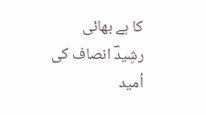کا ہے بھائی
رشِیدؔ انصاف کی اُمید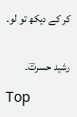کر کے دیکھ تو لو۔


رشید حسرتؔ۔

Top